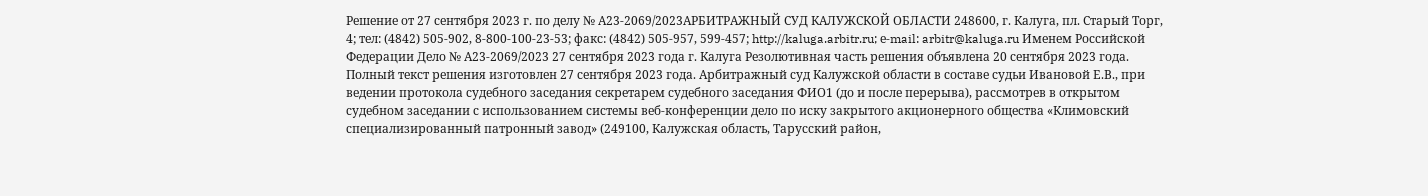Решение от 27 сентября 2023 г. по делу № А23-2069/2023АРБИТРАЖНЫЙ СУД КАЛУЖСКОЙ ОБЛАСТИ 248600, г. Калуга, пл. Старый Торг, 4; тел: (4842) 505-902, 8-800-100-23-53; факс: (4842) 505-957, 599-457; http://kaluga.arbitr.ru; е-mail: arbitr@kaluga.ru Именем Российской Федерации Дело № А23-2069/2023 27 сентября 2023 года г. Калуга Резолютивная часть решения объявлена 20 сентября 2023 года. Полный текст решения изготовлен 27 сентября 2023 года. Арбитражный суд Калужской области в составе судьи Ивановой Е.В., при ведении протокола судебного заседания секретарем судебного заседания ФИО1 (до и после перерыва), рассмотрев в открытом судебном заседании с использованием системы веб-конференции дело по иску закрытого акционерного общества «Климовский специализированный патронный завод» (249100, Калужская область, Тарусский район,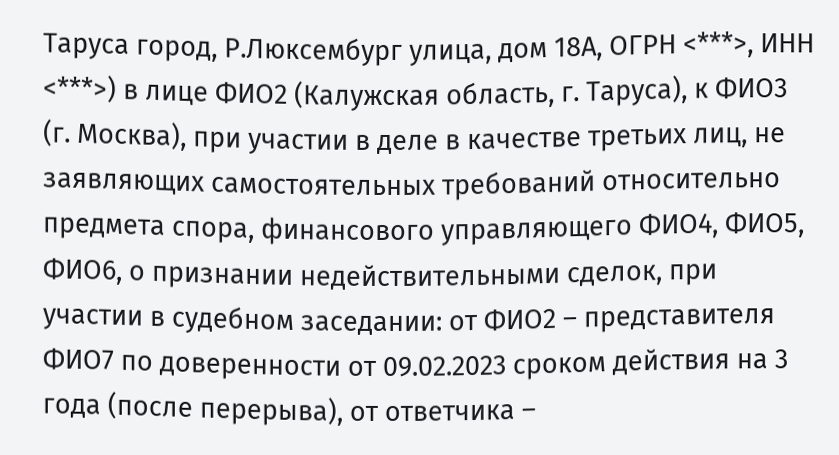Таруса город, Р.Люксембург улица, дом 18А, ОГРН <***>, ИНН <***>) в лице ФИО2 (Калужская область, г. Таруса), к ФИО3 (г. Москва), при участии в деле в качестве третьих лиц, не заявляющих самостоятельных требований относительно предмета спора, финансового управляющего ФИО4, ФИО5, ФИО6, о признании недействительными сделок, при участии в судебном заседании: от ФИО2 – представителя ФИО7 по доверенности от 09.02.2023 сроком действия на 3 года (после перерыва), от ответчика –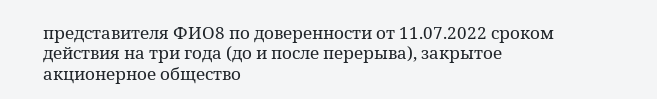представителя ФИО8 по доверенности от 11.07.2022 сроком действия на три года (до и после перерыва), закрытое акционерное общество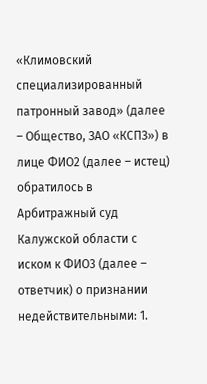«Климовский специализированный патронный завод» (далее – Общество, ЗАО «КСПЗ») в лице ФИО2 (далее – истец) обратилось в Арбитражный суд Калужской области с иском к ФИО3 (далее – ответчик) о признании недействительными: 1.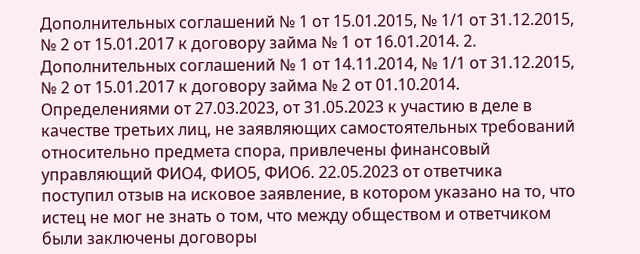Дополнительных соглашений № 1 от 15.01.2015, № 1/1 от 31.12.2015, № 2 от 15.01.2017 к договору займа № 1 от 16.01.2014. 2. Дополнительных соглашений № 1 от 14.11.2014, № 1/1 от 31.12.2015, № 2 от 15.01.2017 к договору займа № 2 от 01.10.2014. Определениями от 27.03.2023, от 31.05.2023 к участию в деле в качестве третьих лиц, не заявляющих самостоятельных требований относительно предмета спора, привлечены финансовый управляющий ФИО4, ФИО5, ФИО6. 22.05.2023 от ответчика поступил отзыв на исковое заявление, в котором указано на то, что истец не мог не знать о том, что между обществом и ответчиком были заключены договоры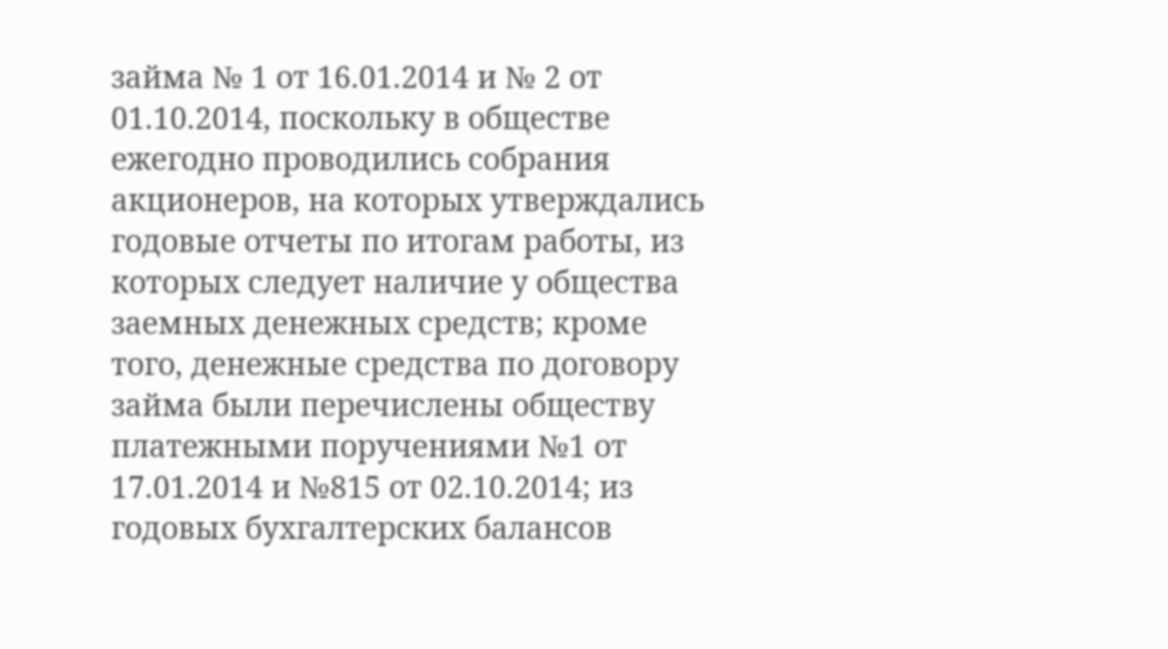займа № 1 от 16.01.2014 и № 2 от 01.10.2014, поскольку в обществе ежегодно проводились собрания акционеров, на которых утверждались годовые отчеты по итогам работы, из которых следует наличие у общества заемных денежных средств; кроме того, денежные средства по договору займа были перечислены обществу платежными поручениями №1 от 17.01.2014 и №815 от 02.10.2014; из годовых бухгалтерских балансов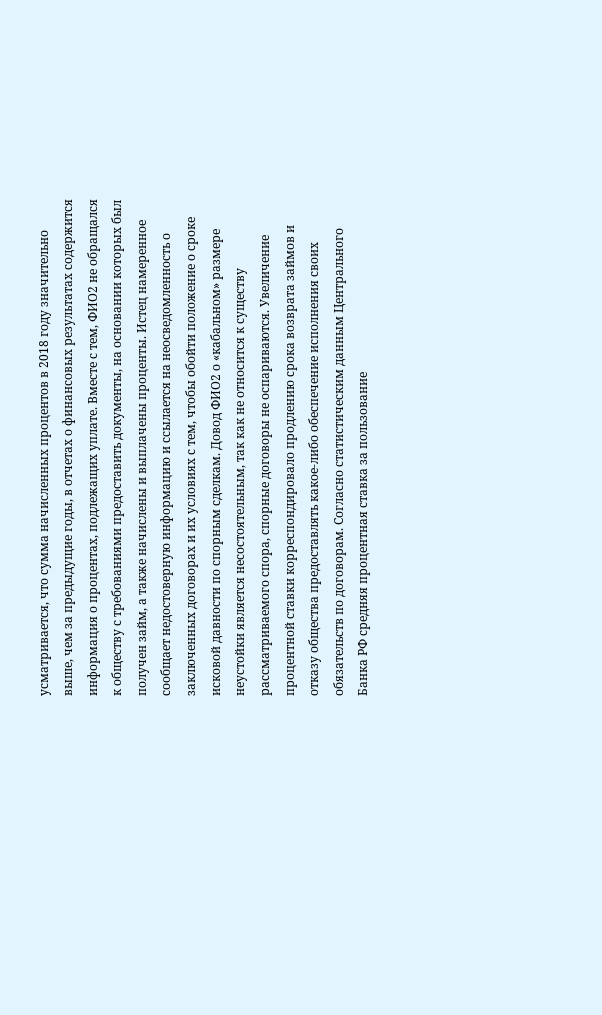усматривается, что сумма начисленных процентов в 2018 году значительно выше, чем за предыдущие годы, в отчетах о финансовых результатах содержится информация о процентах, подлежащих уплате. Вместе с тем, ФИО2 не обращался к обществу с требованиями предоставить документы, на основании которых был получен займ, а также начислены и выплачены проценты. Истец намеренное сообщает недостоверную информацию и ссылается на неосведомленность о заключенных договорах и их условиях с тем, чтобы обойти положение о сроке исковой давности по спорным сделкам. Довод ФИО2 о «кабальном» размере неустойки является несостоятельным, так как не относится к существу рассматриваемого спора, спорные договоры не оспариваются. Увеличение процентной ставки корреспондировало продлению срока возврата займов и отказу общества предоставлять какое-либо обеспечение исполнения своих обязательств по договорам. Согласно статистическим данным Центрального Банка РФ средняя процентная ставка за пользование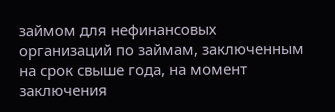займом для нефинансовых организаций по займам, заключенным на срок свыше года, на момент заключения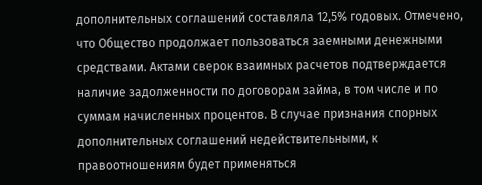дополнительных соглашений составляла 12,5% годовых. Отмечено, что Общество продолжает пользоваться заемными денежными средствами. Актами сверок взаимных расчетов подтверждается наличие задолженности по договорам займа, в том числе и по суммам начисленных процентов. В случае признания спорных дополнительных соглашений недействительными, к правоотношениям будет применяться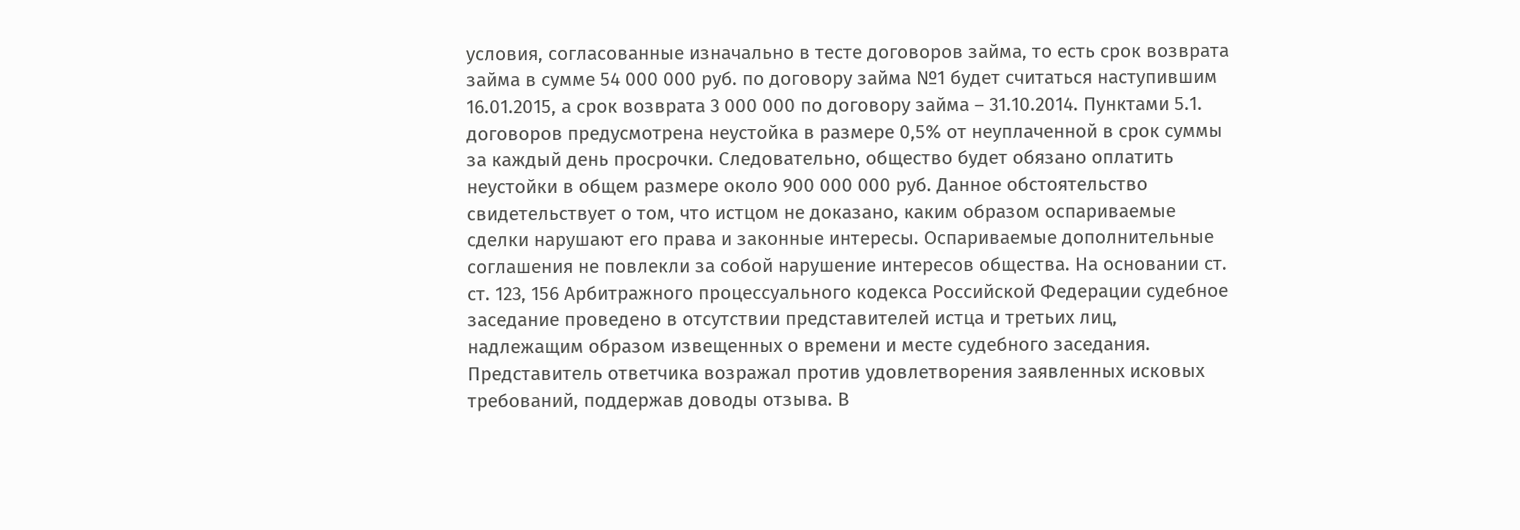условия, согласованные изначально в тесте договоров займа, то есть срок возврата займа в сумме 54 000 000 руб. по договору займа №1 будет считаться наступившим 16.01.2015, а срок возврата 3 000 000 по договору займа – 31.10.2014. Пунктами 5.1. договоров предусмотрена неустойка в размере 0,5% от неуплаченной в срок суммы за каждый день просрочки. Следовательно, общество будет обязано оплатить неустойки в общем размере около 900 000 000 руб. Данное обстоятельство свидетельствует о том, что истцом не доказано, каким образом оспариваемые сделки нарушают его права и законные интересы. Оспариваемые дополнительные соглашения не повлекли за собой нарушение интересов общества. На основании ст. ст. 123, 156 Арбитражного процессуального кодекса Российской Федерации судебное заседание проведено в отсутствии представителей истца и третьих лиц, надлежащим образом извещенных о времени и месте судебного заседания. Представитель ответчика возражал против удовлетворения заявленных исковых требований, поддержав доводы отзыва. В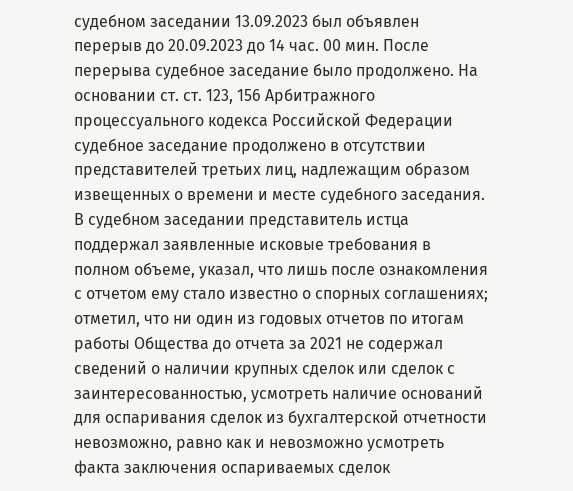судебном заседании 13.09.2023 был объявлен перерыв до 20.09.2023 до 14 час. 00 мин. После перерыва судебное заседание было продолжено. На основании ст. ст. 123, 156 Арбитражного процессуального кодекса Российской Федерации судебное заседание продолжено в отсутствии представителей третьих лиц, надлежащим образом извещенных о времени и месте судебного заседания. В судебном заседании представитель истца поддержал заявленные исковые требования в полном объеме, указал, что лишь после ознакомления с отчетом ему стало известно о спорных соглашениях; отметил, что ни один из годовых отчетов по итогам работы Общества до отчета за 2021 не содержал сведений о наличии крупных сделок или сделок с заинтересованностью, усмотреть наличие оснований для оспаривания сделок из бухгалтерской отчетности невозможно, равно как и невозможно усмотреть факта заключения оспариваемых сделок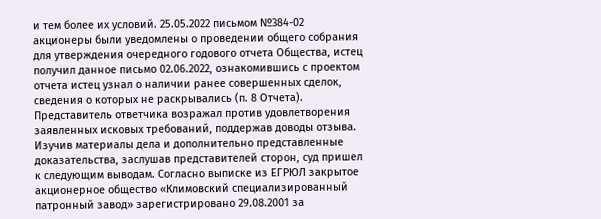и тем более их условий. 25.05.2022 письмом №384-02 акционеры были уведомлены о проведении общего собрания для утверждения очередного годового отчета Общества, истец получил данное письмо 02.06.2022, ознакомившись с проектом отчета истец узнал о наличии ранее совершенных сделок, сведения о которых не раскрывались (п. 8 Отчета). Представитель ответчика возражал против удовлетворения заявленных исковых требований, поддержав доводы отзыва. Изучив материалы дела и дополнительно представленные доказательства, заслушав представителей сторон, суд пришел к следующим выводам. Согласно выписке из ЕГРЮЛ закрытое акционерное общество «Климовский специализированный патронный завод» зарегистрировано 29.08.2001 за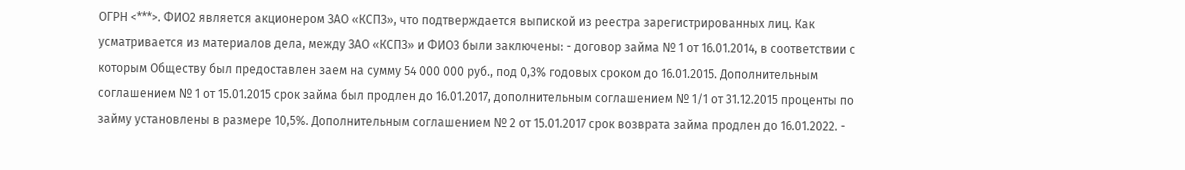ОГРН <***>. ФИО2 является акционером ЗАО «КСПЗ», что подтверждается выпиской из реестра зарегистрированных лиц. Как усматривается из материалов дела, между ЗАО «КСПЗ» и ФИО3 были заключены: - договор займа № 1 от 16.01.2014, в соответствии с которым Обществу был предоставлен заем на сумму 54 000 000 руб., под 0,3% годовых сроком до 16.01.2015. Дополнительным соглашением № 1 от 15.01.2015 срок займа был продлен до 16.01.2017, дополнительным соглашением № 1/1 от 31.12.2015 проценты по займу установлены в размере 10,5%. Дополнительным соглашением № 2 от 15.01.2017 срок возврата займа продлен до 16.01.2022. -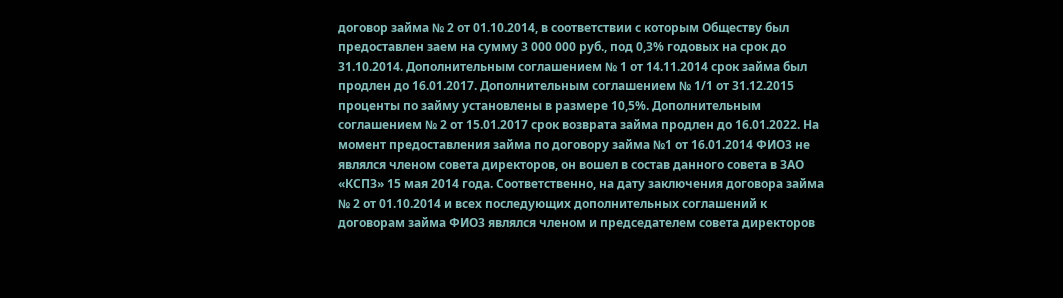договор займа № 2 от 01.10.2014, в соответствии с которым Обществу был предоставлен заем на сумму 3 000 000 руб., под 0,3% годовых на срок до 31.10.2014. Дополнительным соглашением № 1 от 14.11.2014 срок займа был продлен до 16.01.2017. Дополнительным соглашением № 1/1 от 31.12.2015 проценты по займу установлены в размере 10,5%. Дополнительным соглашением № 2 от 15.01.2017 срок возврата займа продлен до 16.01.2022. На момент предоставления займа по договору займа №1 от 16.01.2014 ФИО3 не являлся членом совета директоров, он вошел в состав данного совета в ЗАО «КСПЗ» 15 мая 2014 года. Соответственно, на дату заключения договора займа № 2 от 01.10.2014 и всех последующих дополнительных соглашений к договорам займа ФИО3 являлся членом и председателем совета директоров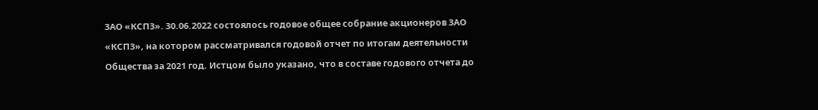ЗАО «КСПЗ». 30.06.2022 состоялось годовое общее собрание акционеров ЗАО «КСПЗ», на котором рассматривался годовой отчет по итогам деятельности Общества за 2021 год. Истцом было указано, что в составе годового отчета до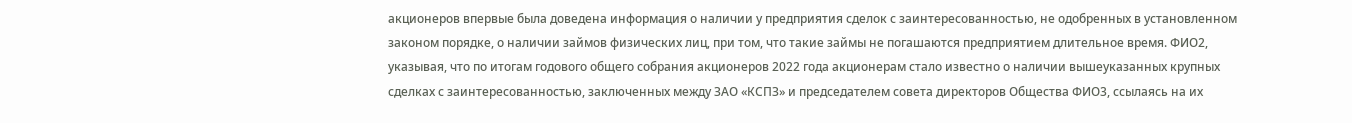акционеров впервые была доведена информация о наличии у предприятия сделок с заинтересованностью, не одобренных в установленном законом порядке, о наличии займов физических лиц, при том, что такие займы не погашаются предприятием длительное время. ФИО2, указывая, что по итогам годового общего собрания акционеров 2022 года акционерам стало известно о наличии вышеуказанных крупных сделках с заинтересованностью, заключенных между ЗАО «КСПЗ» и председателем совета директоров Общества ФИО3, ссылаясь на их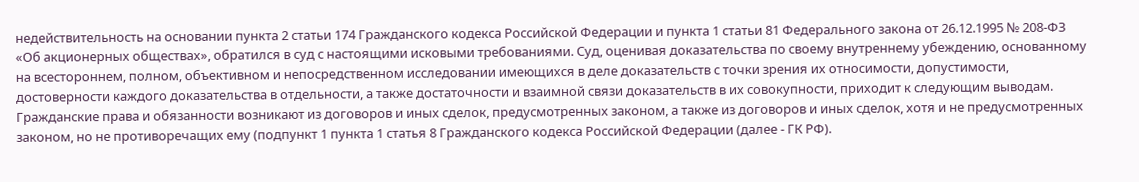недействительность на основании пункта 2 статьи 174 Гражданского кодекса Российской Федерации и пункта 1 статьи 81 Федерального закона от 26.12.1995 № 208-ФЗ «Об акционерных обществах», обратился в суд с настоящими исковыми требованиями. Суд, оценивая доказательства по своему внутреннему убеждению, основанному на всестороннем, полном, объективном и непосредственном исследовании имеющихся в деле доказательств с точки зрения их относимости, допустимости, достоверности каждого доказательства в отдельности, а также достаточности и взаимной связи доказательств в их совокупности, приходит к следующим выводам. Гражданские права и обязанности возникают из договоров и иных сделок, предусмотренных законом, а также из договоров и иных сделок, хотя и не предусмотренных законом, но не противоречащих ему (подпункт 1 пункта 1 статья 8 Гражданского кодекса Российской Федерации (далее - ГК РФ).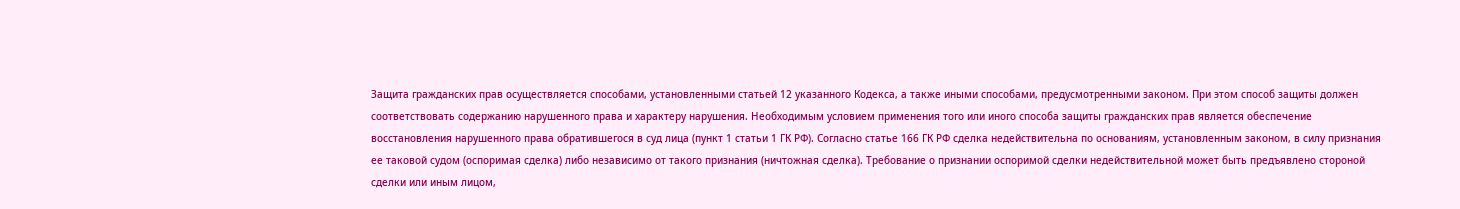Защита гражданских прав осуществляется способами, установленными статьей 12 указанного Кодекса, а также иными способами, предусмотренными законом. При этом способ защиты должен соответствовать содержанию нарушенного права и характеру нарушения. Необходимым условием применения того или иного способа защиты гражданских прав является обеспечение восстановления нарушенного права обратившегося в суд лица (пункт 1 статьи 1 ГК РФ). Согласно статье 166 ГК РФ сделка недействительна по основаниям, установленным законом, в силу признания ее таковой судом (оспоримая сделка) либо независимо от такого признания (ничтожная сделка). Требование о признании оспоримой сделки недействительной может быть предъявлено стороной сделки или иным лицом,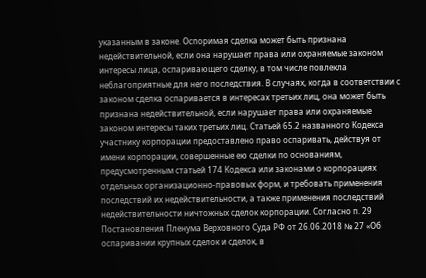указанным в законе. Оспоримая сделка может быть признана недействительной, если она нарушает права или охраняемые законом интересы лица, оспаривающего сделку, в том числе повлекла неблагоприятные для него последствия. В случаях, когда в соответствии с законом сделка оспаривается в интересах третьих лиц, она может быть признана недействительной, если нарушает права или охраняемые законом интересы таких третьих лиц. Статьей 65.2 названного Кодекса участнику корпорации предоставлено право оспаривать, действуя от имени корпорации, совершенные ею сделки по основаниям, предусмотренным статьей 174 Кодекса или законами о корпорациях отдельных организационно-правовых форм, и требовать применения последствий их недействительности, а также применения последствий недействительности ничтожных сделок корпорации. Согласно п. 29 Постановления Пленума Верховного Суда РФ от 26.06.2018 № 27 «Об оспаривании крупных сделок и сделок, в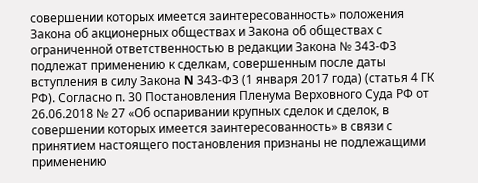совершении которых имеется заинтересованность» положения Закона об акционерных обществах и Закона об обществах с ограниченной ответственностью в редакции Закона № 343-ФЗ подлежат применению к сделкам, совершенным после даты вступления в силу Закона N 343-ФЗ (1 января 2017 года) (статья 4 ГК РФ). Согласно п. 30 Постановления Пленума Верховного Суда РФ от 26.06.2018 № 27 «Об оспаривании крупных сделок и сделок, в совершении которых имеется заинтересованность» в связи с принятием настоящего постановления признаны не подлежащими применению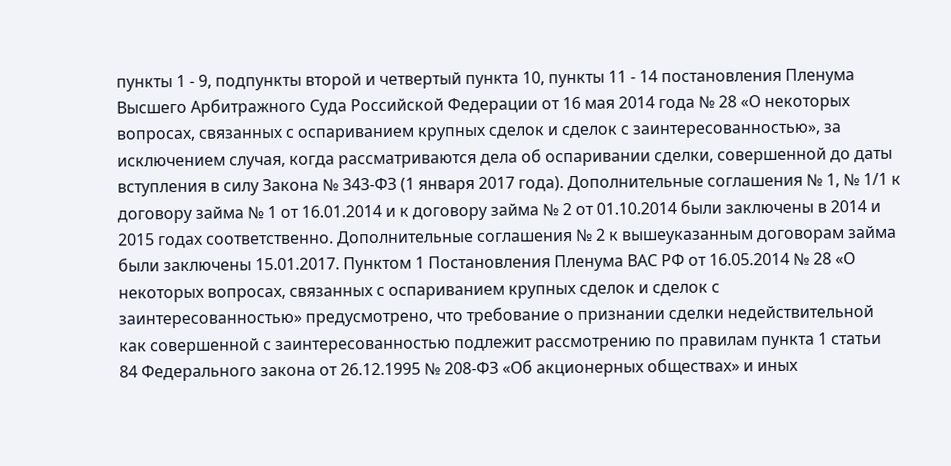пункты 1 - 9, подпункты второй и четвертый пункта 10, пункты 11 - 14 постановления Пленума Высшего Арбитражного Суда Российской Федерации от 16 мая 2014 года № 28 «О некоторых вопросах, связанных с оспариванием крупных сделок и сделок с заинтересованностью», за исключением случая, когда рассматриваются дела об оспаривании сделки, совершенной до даты вступления в силу Закона № 343-ФЗ (1 января 2017 года). Дополнительные соглашения № 1, № 1/1 к договору займа № 1 от 16.01.2014 и к договору займа № 2 от 01.10.2014 были заключены в 2014 и 2015 годах соответственно. Дополнительные соглашения № 2 к вышеуказанным договорам займа были заключены 15.01.2017. Пунктом 1 Постановления Пленума ВАС РФ от 16.05.2014 № 28 «О некоторых вопросах, связанных с оспариванием крупных сделок и сделок с заинтересованностью» предусмотрено, что требование о признании сделки недействительной как совершенной с заинтересованностью подлежит рассмотрению по правилам пункта 1 статьи 84 Федерального закона от 26.12.1995 № 208-ФЗ «Об акционерных обществах» и иных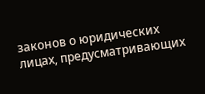законов о юридических лицах, предусматривающих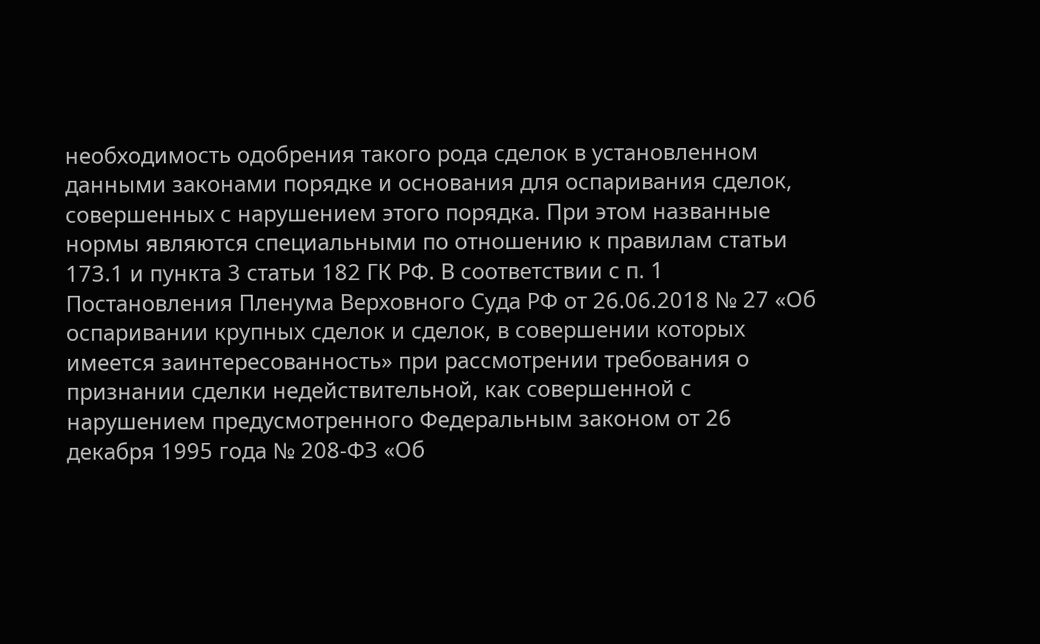необходимость одобрения такого рода сделок в установленном данными законами порядке и основания для оспаривания сделок, совершенных с нарушением этого порядка. При этом названные нормы являются специальными по отношению к правилам статьи 173.1 и пункта 3 статьи 182 ГК РФ. В соответствии с п. 1 Постановления Пленума Верховного Суда РФ от 26.06.2018 № 27 «Об оспаривании крупных сделок и сделок, в совершении которых имеется заинтересованность» при рассмотрении требования о признании сделки недействительной, как совершенной с нарушением предусмотренного Федеральным законом от 26 декабря 1995 года № 208-ФЗ «Об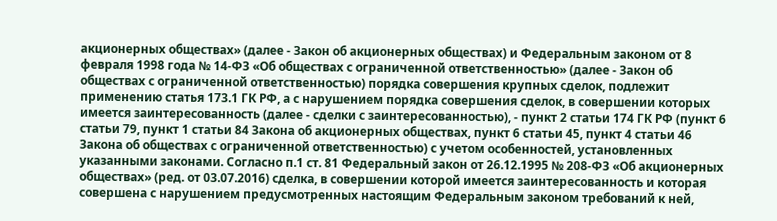акционерных обществах» (далее - Закон об акционерных обществах) и Федеральным законом от 8 февраля 1998 года № 14-ФЗ «Об обществах с ограниченной ответственностью» (далее - Закон об обществах с ограниченной ответственностью) порядка совершения крупных сделок, подлежит применению статья 173.1 ГК РФ, а с нарушением порядка совершения сделок, в совершении которых имеется заинтересованность (далее - сделки с заинтересованностью), - пункт 2 статьи 174 ГК РФ (пункт 6 статьи 79, пункт 1 статьи 84 Закона об акционерных обществах, пункт 6 статьи 45, пункт 4 статьи 46 Закона об обществах с ограниченной ответственностью) с учетом особенностей, установленных указанными законами. Согласно п.1 ст. 81 Федеральный закон от 26.12.1995 № 208-ФЗ «Об акционерных обществах» (ред. от 03.07.2016) сделка, в совершении которой имеется заинтересованность и которая совершена с нарушением предусмотренных настоящим Федеральным законом требований к ней,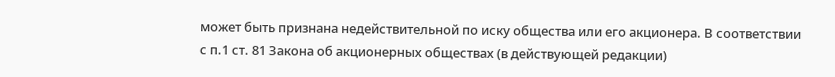может быть признана недействительной по иску общества или его акционера. В соответствии с п.1 ст. 81 Закона об акционерных обществах (в действующей редакции)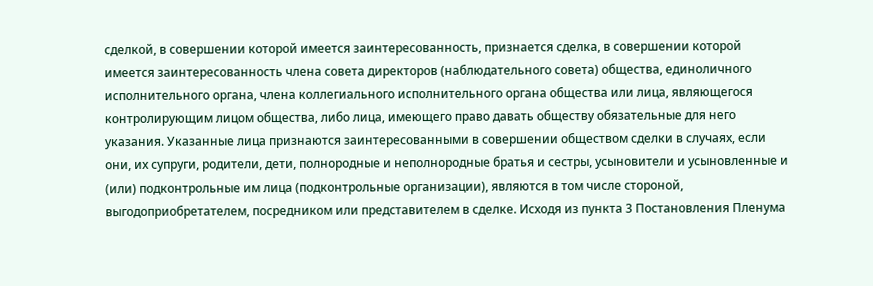сделкой, в совершении которой имеется заинтересованность, признается сделка, в совершении которой имеется заинтересованность члена совета директоров (наблюдательного совета) общества, единоличного исполнительного органа, члена коллегиального исполнительного органа общества или лица, являющегося контролирующим лицом общества, либо лица, имеющего право давать обществу обязательные для него указания. Указанные лица признаются заинтересованными в совершении обществом сделки в случаях, если они, их супруги, родители, дети, полнородные и неполнородные братья и сестры, усыновители и усыновленные и (или) подконтрольные им лица (подконтрольные организации), являются в том числе стороной, выгодоприобретателем, посредником или представителем в сделке. Исходя из пункта 3 Постановления Пленума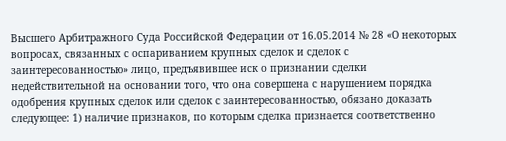Высшего Арбитражного Суда Российской Федерации от 16.05.2014 № 28 «О некоторых вопросах, связанных с оспариванием крупных сделок и сделок с заинтересованностью» лицо, предъявившее иск о признании сделки недействительной на основании того, что она совершена с нарушением порядка одобрения крупных сделок или сделок с заинтересованностью, обязано доказать следующее: 1) наличие признаков, по которым сделка признается соответственно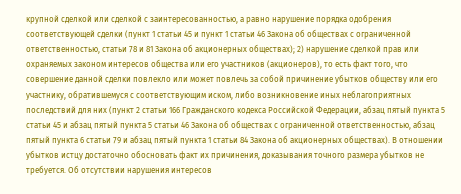крупной сделкой или сделкой с заинтересованностью, а равно нарушение порядка одобрения соответствующей сделки (пункт 1 статьи 45 и пункт 1 статьи 46 Закона об обществах с ограниченной ответственностью, статьи 78 и 81 Закона об акционерных обществах); 2) нарушение сделкой прав или охраняемых законом интересов общества или его участников (акционеров), то есть факт того, что совершение данной сделки повлекло или может повлечь за собой причинение убытков обществу или его участнику, обратившемуся с соответствующим иском, либо возникновение иных неблагоприятных последствий для них (пункт 2 статьи 166 Гражданского кодекса Российской Федерации, абзац пятый пункта 5 статьи 45 и абзац пятый пункта 5 статьи 46 Закона об обществах с ограниченной ответственностью, абзац пятый пункта 6 статьи 79 и абзац пятый пункта 1 статьи 84 Закона об акционерных обществах). В отношении убытков истцу достаточно обосновать факт их причинения, доказывания точного размера убытков не требуется. Об отсутствии нарушения интересов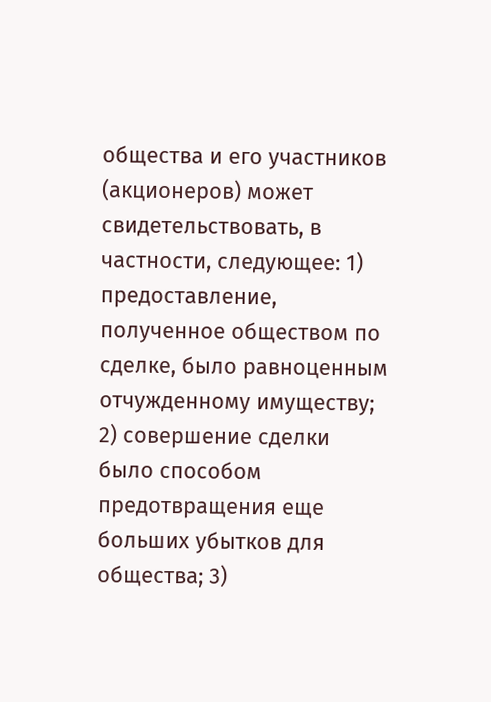общества и его участников (акционеров) может свидетельствовать, в частности, следующее: 1) предоставление, полученное обществом по сделке, было равноценным отчужденному имуществу; 2) совершение сделки было способом предотвращения еще больших убытков для общества; 3)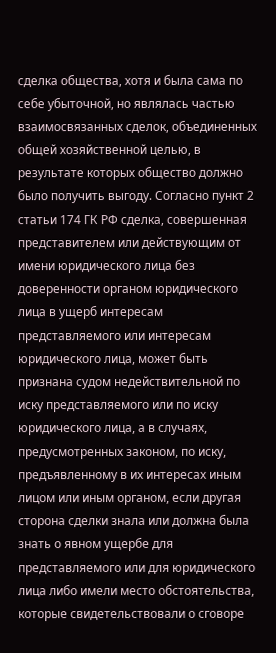сделка общества, хотя и была сама по себе убыточной, но являлась частью взаимосвязанных сделок, объединенных общей хозяйственной целью, в результате которых общество должно было получить выгоду. Согласно пункт 2 статьи 174 ГК РФ сделка, совершенная представителем или действующим от имени юридического лица без доверенности органом юридического лица в ущерб интересам представляемого или интересам юридического лица, может быть признана судом недействительной по иску представляемого или по иску юридического лица, а в случаях, предусмотренных законом, по иску, предъявленному в их интересах иным лицом или иным органом, если другая сторона сделки знала или должна была знать о явном ущербе для представляемого или для юридического лица либо имели место обстоятельства, которые свидетельствовали о сговоре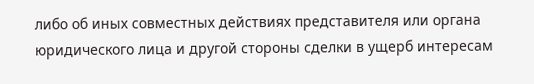либо об иных совместных действиях представителя или органа юридического лица и другой стороны сделки в ущерб интересам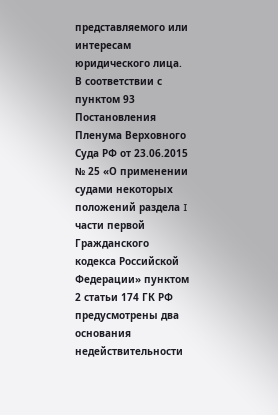представляемого или интересам юридического лица. В соответствии с пунктом 93 Постановления Пленума Верховного Суда РФ от 23.06.2015 № 25 «О применении судами некоторых положений раздела I части первой Гражданского кодекса Российской Федерации» пунктом 2 статьи 174 ГК РФ предусмотрены два основания недействительности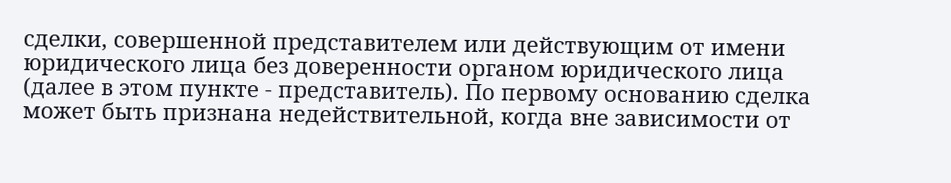сделки, совершенной представителем или действующим от имени юридического лица без доверенности органом юридического лица (далее в этом пункте - представитель). По первому основанию сделка может быть признана недействительной, когда вне зависимости от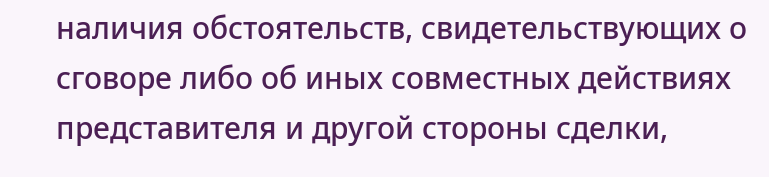наличия обстоятельств, свидетельствующих о сговоре либо об иных совместных действиях представителя и другой стороны сделки,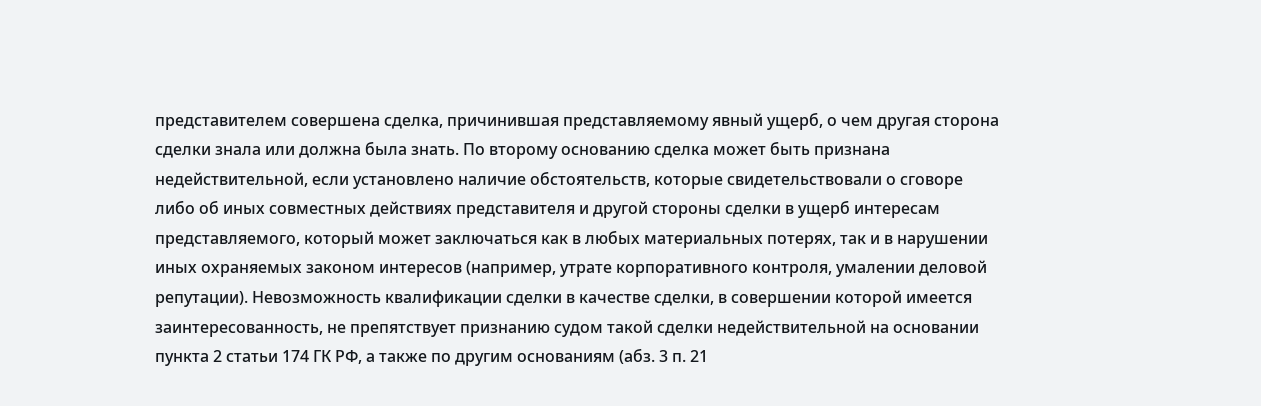представителем совершена сделка, причинившая представляемому явный ущерб, о чем другая сторона сделки знала или должна была знать. По второму основанию сделка может быть признана недействительной, если установлено наличие обстоятельств, которые свидетельствовали о сговоре либо об иных совместных действиях представителя и другой стороны сделки в ущерб интересам представляемого, который может заключаться как в любых материальных потерях, так и в нарушении иных охраняемых законом интересов (например, утрате корпоративного контроля, умалении деловой репутации). Невозможность квалификации сделки в качестве сделки, в совершении которой имеется заинтересованность, не препятствует признанию судом такой сделки недействительной на основании пункта 2 статьи 174 ГК РФ, а также по другим основаниям (абз. 3 п. 21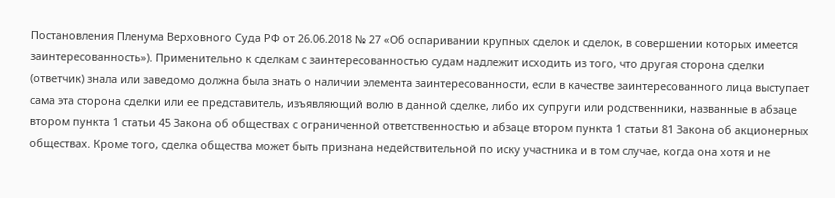Постановления Пленума Верховного Суда РФ от 26.06.2018 № 27 «Об оспаривании крупных сделок и сделок, в совершении которых имеется заинтересованность»). Применительно к сделкам с заинтересованностью судам надлежит исходить из того, что другая сторона сделки (ответчик) знала или заведомо должна была знать о наличии элемента заинтересованности, если в качестве заинтересованного лица выступает сама эта сторона сделки или ее представитель, изъявляющий волю в данной сделке, либо их супруги или родственники, названные в абзаце втором пункта 1 статьи 45 Закона об обществах с ограниченной ответственностью и абзаце втором пункта 1 статьи 81 Закона об акционерных обществах. Кроме того, сделка общества может быть признана недействительной по иску участника и в том случае, когда она хотя и не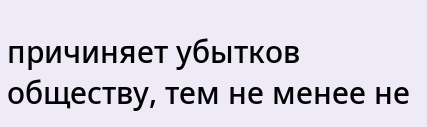причиняет убытков обществу, тем не менее не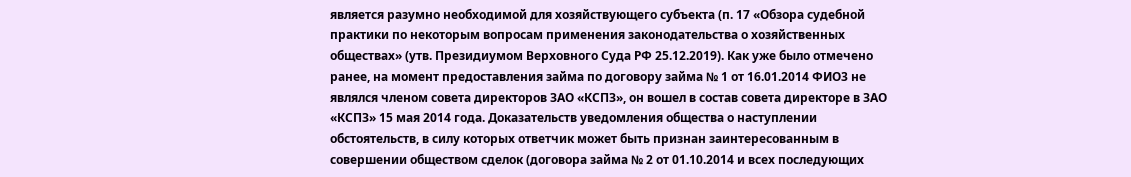является разумно необходимой для хозяйствующего субъекта (п. 17 «Обзора судебной практики по некоторым вопросам применения законодательства о хозяйственных обществах» (утв. Президиумом Верховного Суда РФ 25.12.2019). Как уже было отмечено ранее, на момент предоставления займа по договору займа № 1 от 16.01.2014 ФИО3 не являлся членом совета директоров ЗАО «КСПЗ», он вошел в состав совета директоре в ЗАО «КСПЗ» 15 мая 2014 года. Доказательств уведомления общества о наступлении обстоятельств, в силу которых ответчик может быть признан заинтересованным в совершении обществом сделок (договора займа № 2 от 01.10.2014 и всех последующих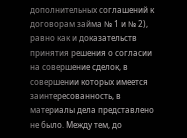дополнительных соглашений к договорам займа № 1 и № 2), равно как и доказательств принятия решения о согласии на совершение сделок, в совершении которых имеется заинтересованность, в материалы дела представлено не было. Между тем, до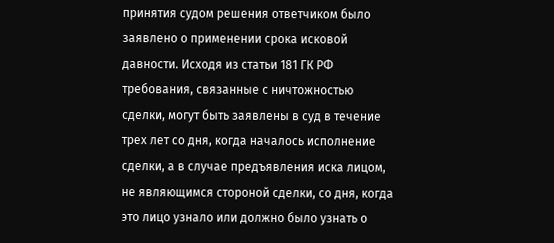принятия судом решения ответчиком было заявлено о применении срока исковой давности. Исходя из статьи 181 ГК РФ требования, связанные с ничтожностью сделки, могут быть заявлены в суд в течение трех лет со дня, когда началось исполнение сделки, а в случае предъявления иска лицом, не являющимся стороной сделки, со дня, когда это лицо узнало или должно было узнать о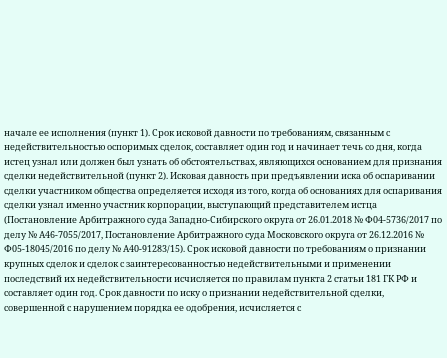начале ее исполнения (пункт 1). Срок исковой давности по требованиям, связанным с недействительностью оспоримых сделок, составляет один год и начинает течь со дня, когда истец узнал или должен был узнать об обстоятельствах, являющихся основанием для признания сделки недействительной (пункт 2). Исковая давность при предъявлении иска об оспаривании сделки участником общества определяется исходя из того, когда об основаниях для оспаривания сделки узнал именно участник корпорации, выступающий представителем истца (Постановление Арбитражного суда Западно-Сибирского округа от 26.01.2018 № Ф04-5736/2017 по делу № А46-7055/2017, Постановление Арбитражного суда Московского округа от 26.12.2016 № Ф05-18045/2016 по делу № А40-91283/15). Срок исковой давности по требованиям о признании крупных сделок и сделок с заинтересованностью недействительными и применении последствий их недействительности исчисляется по правилам пункта 2 статьи 181 ГК РФ и составляет один год. Срок давности по иску о признании недействительной сделки, совершенной с нарушением порядка ее одобрения, исчисляется с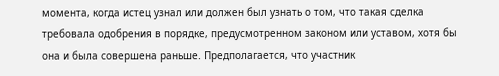момента, когда истец узнал или должен был узнать о том, что такая сделка требовала одобрения в порядке, предусмотренном законом или уставом, хотя бы она и была совершена раньше. Предполагается, что участник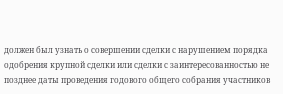должен был узнать о совершении сделки с нарушением порядка одобрения крупной сделки или сделки с заинтересованностью не позднее даты проведения годового общего собрания участников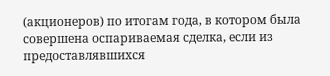(акционеров) по итогам года, в котором была совершена оспариваемая сделка, если из предоставлявшихся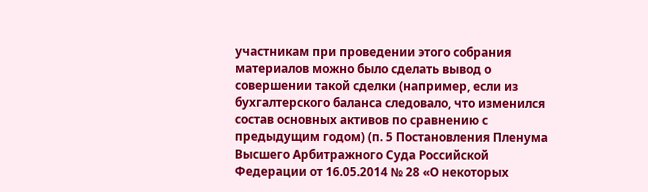участникам при проведении этого собрания материалов можно было сделать вывод о совершении такой сделки (например, если из бухгалтерского баланса следовало, что изменился состав основных активов по сравнению с предыдущим годом) (п. 5 Постановления Пленума Высшего Арбитражного Суда Российской Федерации от 16.05.2014 № 28 «О некоторых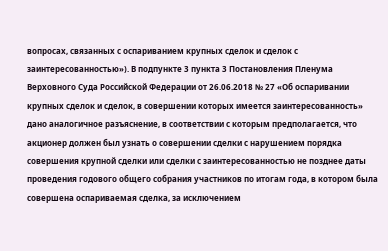вопросах, связанных с оспариванием крупных сделок и сделок с заинтересованностью»). В подпункте 3 пункта 3 Постановления Пленума Верховного Суда Российской Федерации от 26.06.2018 № 27 «Об оспаривании крупных сделок и сделок, в совершении которых имеется заинтересованность» дано аналогичное разъяснение, в соответствии с которым предполагается, что акционер должен был узнать о совершении сделки с нарушением порядка совершения крупной сделки или сделки с заинтересованностью не позднее даты проведения годового общего собрания участников по итогам года, в котором была совершена оспариваемая сделка, за исключением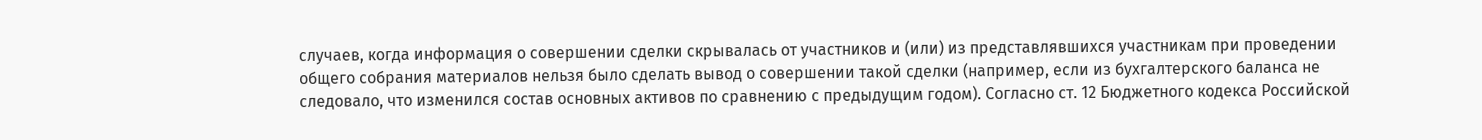случаев, когда информация о совершении сделки скрывалась от участников и (или) из представлявшихся участникам при проведении общего собрания материалов нельзя было сделать вывод о совершении такой сделки (например, если из бухгалтерского баланса не следовало, что изменился состав основных активов по сравнению с предыдущим годом). Согласно ст. 12 Бюджетного кодекса Российской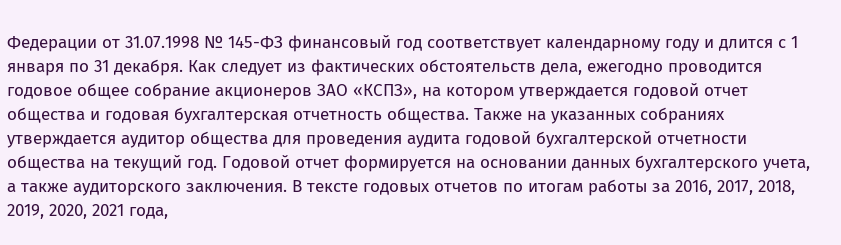Федерации от 31.07.1998 № 145-ФЗ финансовый год соответствует календарному году и длится с 1 января по 31 декабря. Как следует из фактических обстоятельств дела, ежегодно проводится годовое общее собрание акционеров ЗАО «КСПЗ», на котором утверждается годовой отчет общества и годовая бухгалтерская отчетность общества. Также на указанных собраниях утверждается аудитор общества для проведения аудита годовой бухгалтерской отчетности общества на текущий год. Годовой отчет формируется на основании данных бухгалтерского учета, а также аудиторского заключения. В тексте годовых отчетов по итогам работы за 2016, 2017, 2018, 2019, 2020, 2021 года,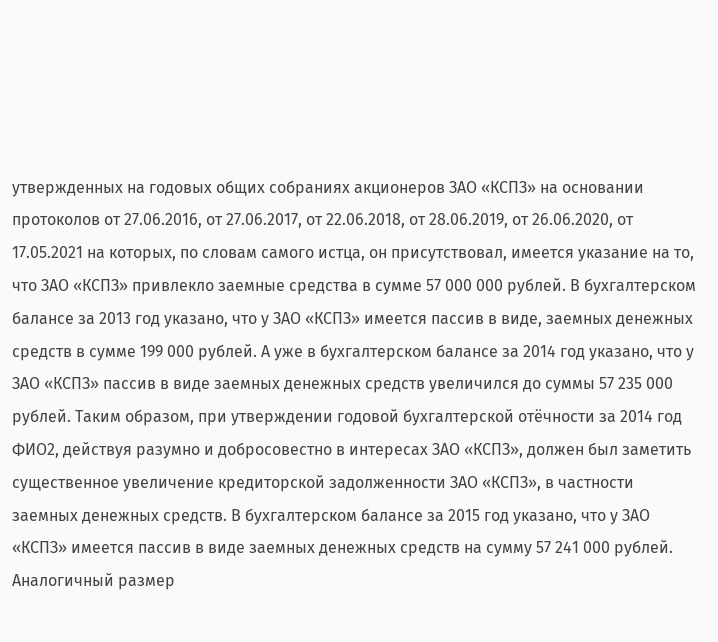утвержденных на годовых общих собраниях акционеров ЗАО «КСПЗ» на основании протоколов от 27.06.2016, от 27.06.2017, от 22.06.2018, от 28.06.2019, от 26.06.2020, от 17.05.2021 на которых, по словам самого истца, он присутствовал, имеется указание на то, что ЗАО «КСПЗ» привлекло заемные средства в сумме 57 000 000 рублей. В бухгалтерском балансе за 2013 год указано, что у ЗАО «КСПЗ» имеется пассив в виде, заемных денежных средств в сумме 199 000 рублей. А уже в бухгалтерском балансе за 2014 год указано, что у ЗАО «КСПЗ» пассив в виде заемных денежных средств увеличился до суммы 57 235 000 рублей. Таким образом, при утверждении годовой бухгалтерской отёчности за 2014 год ФИО2, действуя разумно и добросовестно в интересах ЗАО «КСПЗ», должен был заметить существенное увеличение кредиторской задолженности ЗАО «КСПЗ», в частности заемных денежных средств. В бухгалтерском балансе за 2015 год указано, что у ЗАО «КСПЗ» имеется пассив в виде заемных денежных средств на сумму 57 241 000 рублей. Аналогичный размер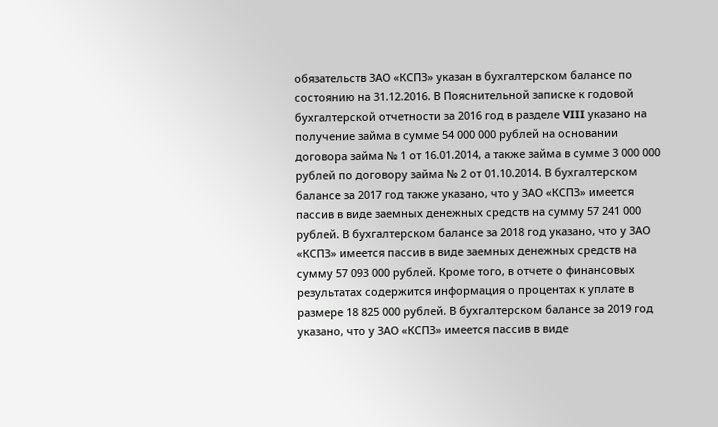обязательств ЗАО «КСПЗ» указан в бухгалтерском балансе по состоянию на 31.12.2016. В Пояснительной записке к годовой бухгалтерской отчетности за 2016 год в разделе VIII указано на получение займа в сумме 54 000 000 рублей на основании договора займа № 1 от 16.01.2014, а также займа в сумме 3 000 000 рублей по договору займа № 2 от 01.10.2014. В бухгалтерском балансе за 2017 год также указано, что у ЗАО «КСПЗ» имеется пассив в виде заемных денежных средств на сумму 57 241 000 рублей. В бухгалтерском балансе за 2018 год указано, что у ЗАО «КСПЗ» имеется пассив в виде заемных денежных средств на сумму 57 093 000 рублей. Кроме того, в отчете о финансовых результатах содержится информация о процентах к уплате в размере 18 825 000 рублей. В бухгалтерском балансе за 2019 год указано, что у ЗАО «КСПЗ» имеется пассив в виде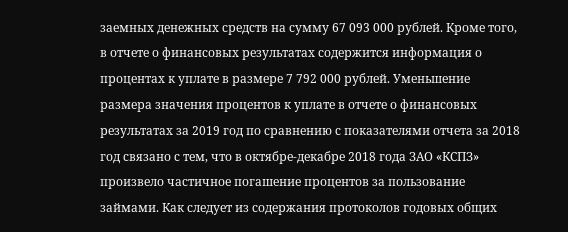заемных денежных средств на сумму 67 093 000 рублей. Кроме того, в отчете о финансовых результатах содержится информация о процентах к уплате в размере 7 792 000 рублей. Уменьшение размера значения процентов к уплате в отчете о финансовых результатах за 2019 год по сравнению с показателями отчета за 2018 год связано с тем, что в октябре-декабре 2018 года ЗАО «КСПЗ» произвело частичное погашение процентов за пользование займами. Как следует из содержания протоколов годовых общих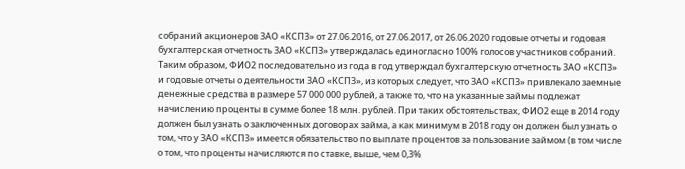собраний акционеров ЗАО «КСПЗ» от 27.06.2016, от 27.06.2017, от 26.06.2020 годовые отчеты и годовая бухгалтерская отчетность ЗАО «КСПЗ» утверждалась единогласно 100% голосов участников собраний. Таким образом, ФИО2 последовательно из года в год утверждал бухгалтерскую отчетность ЗАО «КСПЗ» и годовые отчеты о деятельности ЗАО «КСПЗ», из которых следует, что ЗАО «КСПЗ» привлекало заемные денежные средства в размере 57 000 000 рублей, а также то, что на указанные займы подлежат начислению проценты в сумме более 18 млн. рублей. При таких обстоятельствах, ФИО2 еще в 2014 году должен был узнать о заключенных договорах займа, а как минимум в 2018 году он должен был узнать о том, что у ЗАО «КСПЗ» имеется обязательство по выплате процентов за пользование займом (в том числе о том, что проценты начисляются по ставке, выше, чем 0,3%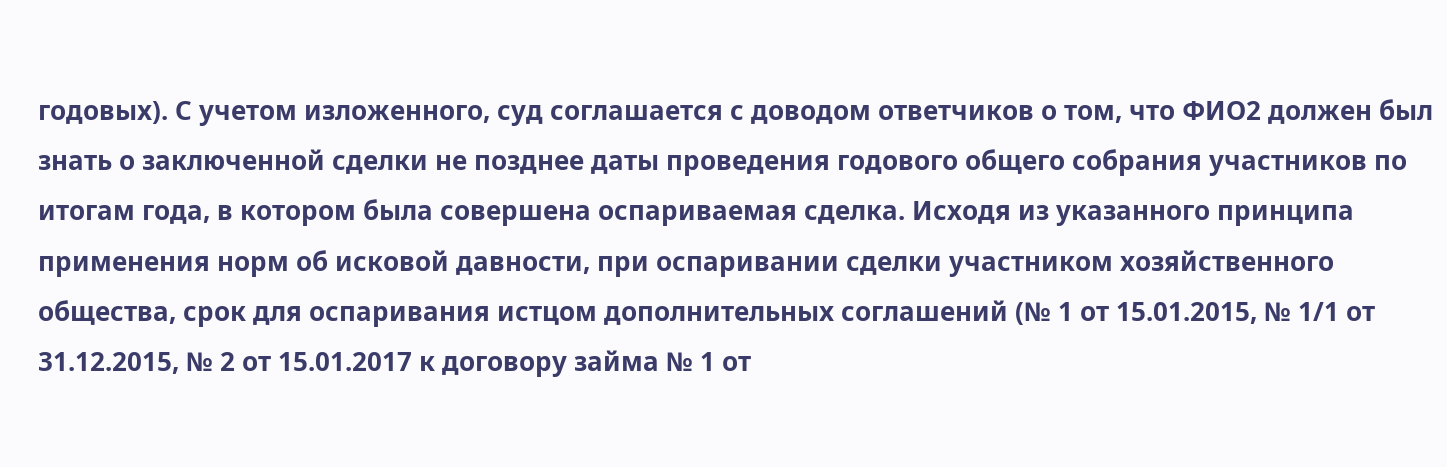годовых). С учетом изложенного, суд соглашается с доводом ответчиков о том, что ФИО2 должен был знать о заключенной сделки не позднее даты проведения годового общего собрания участников по итогам года, в котором была совершена оспариваемая сделка. Исходя из указанного принципа применения норм об исковой давности, при оспаривании сделки участником хозяйственного общества, срок для оспаривания истцом дополнительных соглашений (№ 1 от 15.01.2015, № 1/1 от 31.12.2015, № 2 от 15.01.2017 к договору займа № 1 от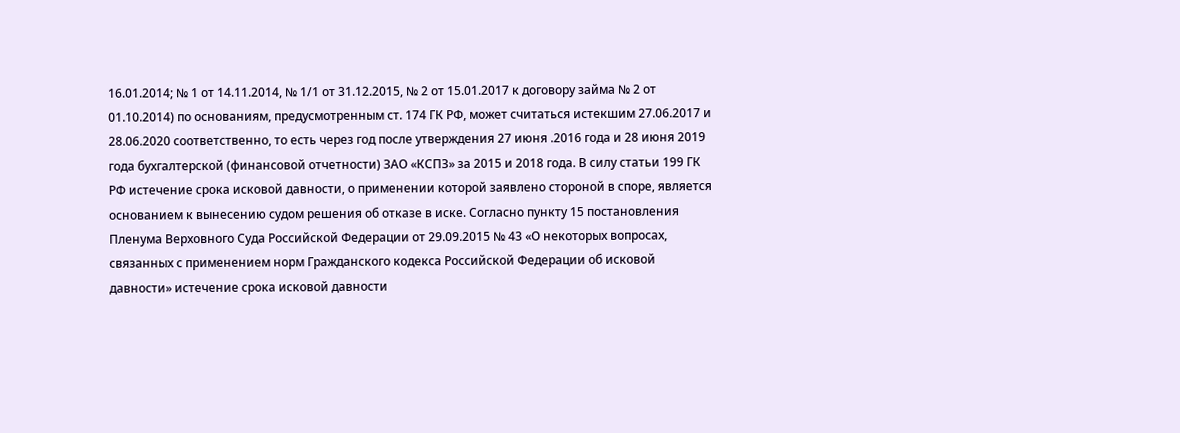16.01.2014; № 1 от 14.11.2014, № 1/1 от 31.12.2015, № 2 от 15.01.2017 к договору займа № 2 от 01.10.2014) по основаниям, предусмотренным ст. 174 ГК РФ, может считаться истекшим 27.06.2017 и 28.06.2020 соответственно, то есть через год после утверждения 27 июня .2016 года и 28 июня 2019 года бухгалтерской (финансовой отчетности) ЗАО «КСПЗ» за 2015 и 2018 года. В силу статьи 199 ГК РФ истечение срока исковой давности, о применении которой заявлено стороной в споре, является основанием к вынесению судом решения об отказе в иске. Согласно пункту 15 постановления Пленума Верховного Суда Российской Федерации от 29.09.2015 № 43 «О некоторых вопросах, связанных с применением норм Гражданского кодекса Российской Федерации об исковой давности» истечение срока исковой давности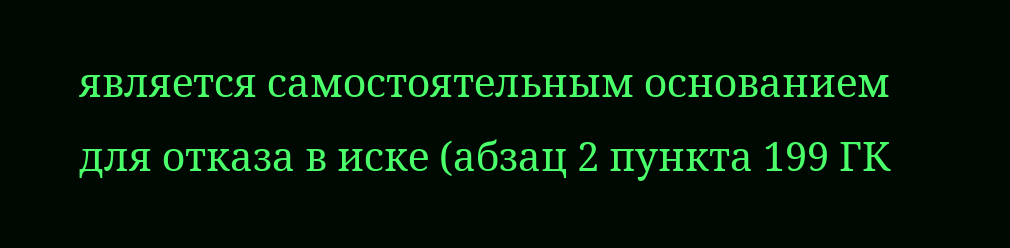является самостоятельным основанием для отказа в иске (абзац 2 пункта 199 ГК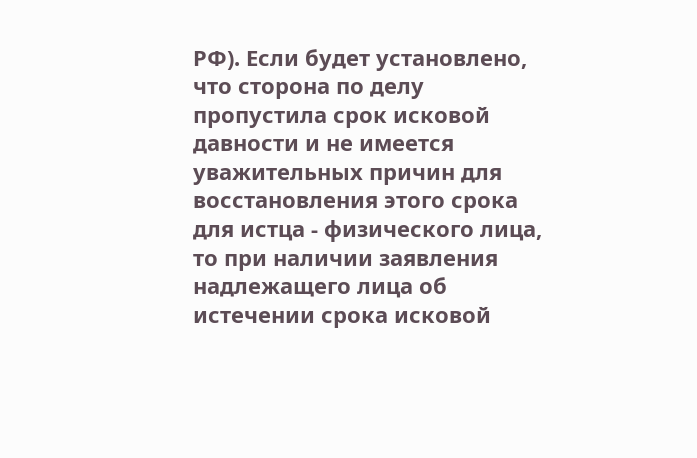РФ). Если будет установлено, что сторона по делу пропустила срок исковой давности и не имеется уважительных причин для восстановления этого срока для истца - физического лица, то при наличии заявления надлежащего лица об истечении срока исковой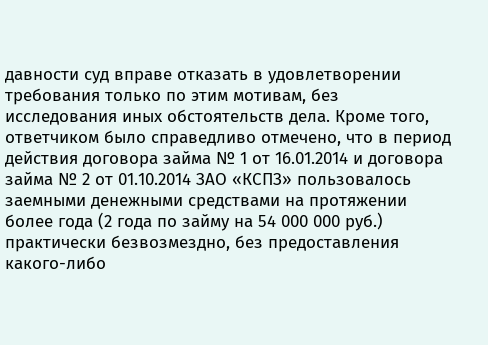давности суд вправе отказать в удовлетворении требования только по этим мотивам, без исследования иных обстоятельств дела. Кроме того, ответчиком было справедливо отмечено, что в период действия договора займа № 1 от 16.01.2014 и договора займа № 2 от 01.10.2014 ЗАО «КСПЗ» пользовалось заемными денежными средствами на протяжении более года (2 года по займу на 54 000 000 руб.) практически безвозмездно, без предоставления какого-либо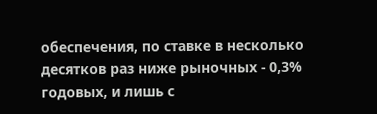обеспечения, по ставке в несколько десятков раз ниже рыночных - 0,3% годовых, и лишь с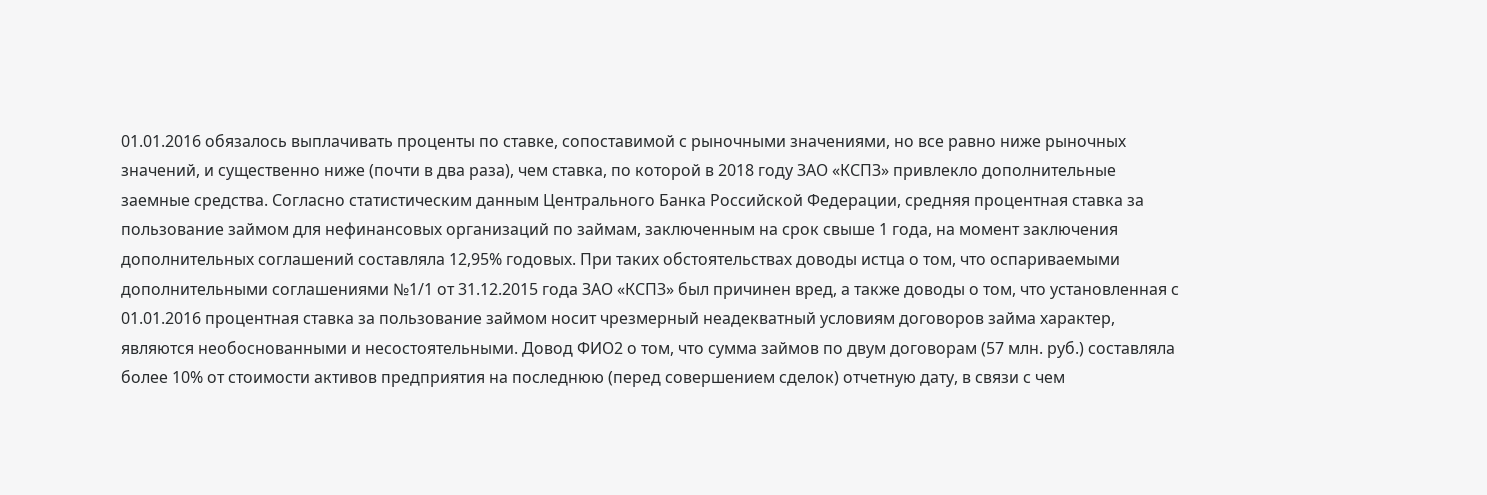01.01.2016 обязалось выплачивать проценты по ставке, сопоставимой с рыночными значениями, но все равно ниже рыночных значений, и существенно ниже (почти в два раза), чем ставка, по которой в 2018 году ЗАО «КСПЗ» привлекло дополнительные заемные средства. Согласно статистическим данным Центрального Банка Российской Федерации, средняя процентная ставка за пользование займом для нефинансовых организаций по займам, заключенным на срок свыше 1 года, на момент заключения дополнительных соглашений составляла 12,95% годовых. При таких обстоятельствах доводы истца о том, что оспариваемыми дополнительными соглашениями №1/1 от 31.12.2015 года ЗАО «КСПЗ» был причинен вред, а также доводы о том, что установленная с 01.01.2016 процентная ставка за пользование займом носит чрезмерный неадекватный условиям договоров займа характер, являются необоснованными и несостоятельными. Довод ФИО2 о том, что сумма займов по двум договорам (57 млн. руб.) составляла более 10% от стоимости активов предприятия на последнюю (перед совершением сделок) отчетную дату, в связи с чем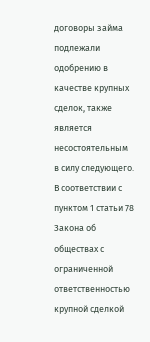договоры займа подлежали одобрению в качестве крупных сделок, также является несостоятельным в силу следующего. В соответствии с пунктом 1 статьи 78 Закона об обществах с ограниченной ответственностью крупной сделкой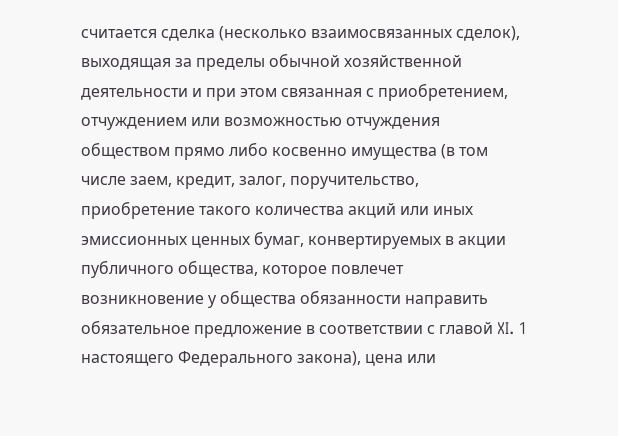считается сделка (несколько взаимосвязанных сделок), выходящая за пределы обычной хозяйственной деятельности и при этом связанная с приобретением, отчуждением или возможностью отчуждения обществом прямо либо косвенно имущества (в том числе заем, кредит, залог, поручительство, приобретение такого количества акций или иных эмиссионных ценных бумаг, конвертируемых в акции публичного общества, которое повлечет возникновение у общества обязанности направить обязательное предложение в соответствии с главой XI. 1 настоящего Федерального закона), цена или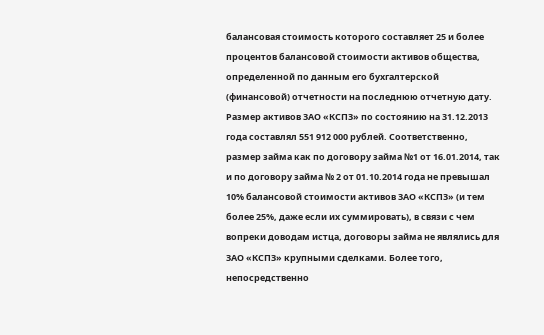балансовая стоимость которого составляет 25 и более процентов балансовой стоимости активов общества, определенной по данным его бухгалтерской (финансовой) отчетности на последнюю отчетную дату. Размер активов ЗАО «КСПЗ» по состоянию на 31.12.2013 года составлял 551 912 000 рублей. Соответственно, размер займа как по договору займа №1 от 16.01.2014, так и по договору займа № 2 от 01.10.2014 года не превышал 10% балансовой стоимости активов ЗАО «КСПЗ» (и тем более 25%, даже если их суммировать), в связи с чем вопреки доводам истца, договоры займа не являлись для ЗАО «КСПЗ» крупными сделками. Более того, непосредственно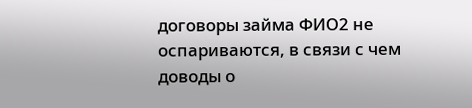договоры займа ФИО2 не оспариваются, в связи с чем доводы о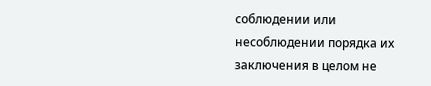соблюдении или несоблюдении порядка их заключения в целом не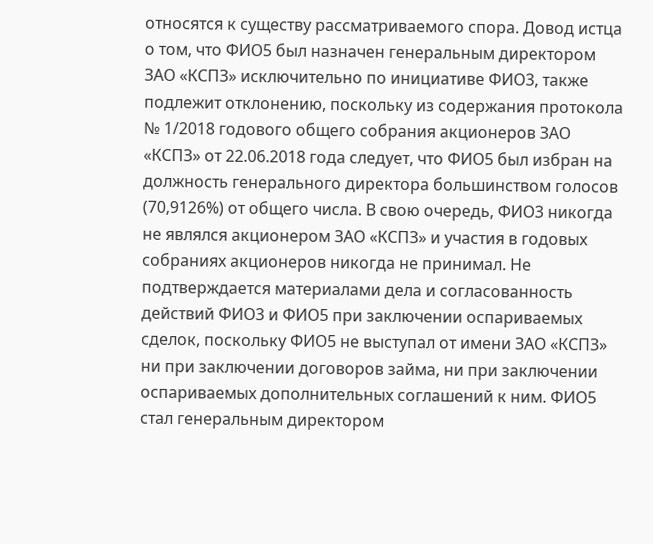относятся к существу рассматриваемого спора. Довод истца о том, что ФИО5 был назначен генеральным директором ЗАО «КСПЗ» исключительно по инициативе ФИО3, также подлежит отклонению, поскольку из содержания протокола № 1/2018 годового общего собрания акционеров ЗАО «КСПЗ» от 22.06.2018 года следует, что ФИО5 был избран на должность генерального директора большинством голосов (70,9126%) от общего числа. В свою очередь, ФИО3 никогда не являлся акционером ЗАО «КСПЗ» и участия в годовых собраниях акционеров никогда не принимал. Не подтверждается материалами дела и согласованность действий ФИО3 и ФИО5 при заключении оспариваемых сделок, поскольку ФИО5 не выступал от имени ЗАО «КСПЗ» ни при заключении договоров займа, ни при заключении оспариваемых дополнительных соглашений к ним. ФИО5 стал генеральным директором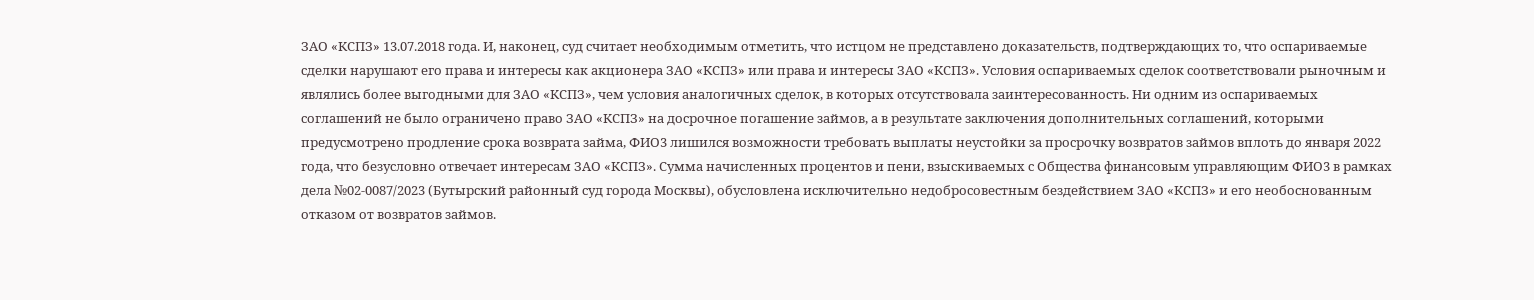ЗАО «КСПЗ» 13.07.2018 года. И, наконец, суд считает необходимым отметить, что истцом не представлено доказательств, подтверждающих то, что оспариваемые сделки нарушают его права и интересы как акционера ЗАО «КСПЗ» или права и интересы ЗАО «КСПЗ». Условия оспариваемых сделок соответствовали рыночным и являлись более выгодными для ЗАО «КСПЗ», чем условия аналогичных сделок, в которых отсутствовала заинтересованность. Ни одним из оспариваемых соглашений не было ограничено право ЗАО «КСПЗ» на досрочное погашение займов, а в результате заключения дополнительных соглашений, которыми предусмотрено продление срока возврата займа, ФИО3 лишился возможности требовать выплаты неустойки за просрочку возвратов займов вплоть до января 2022 года, что безусловно отвечает интересам ЗАО «КСПЗ». Сумма начисленных процентов и пени, взыскиваемых с Общества финансовым управляющим ФИО3 в рамках дела №02-0087/2023 (Бутырский районный суд города Москвы), обусловлена исключительно недобросовестным бездействием ЗАО «КСПЗ» и его необоснованным отказом от возвратов займов.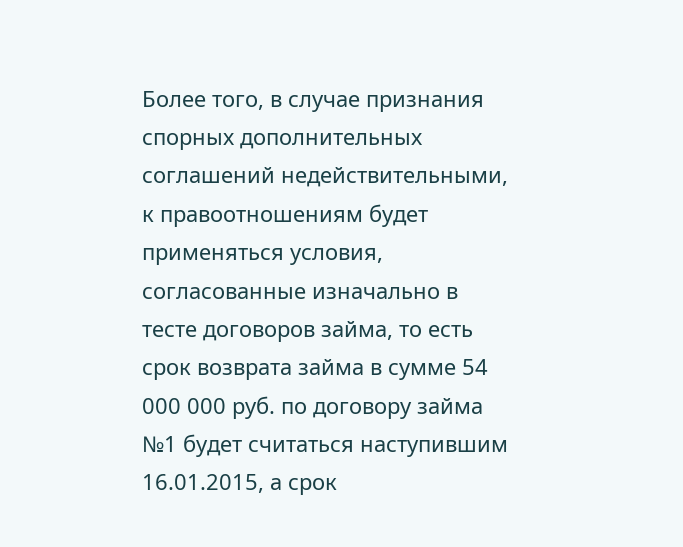Более того, в случае признания спорных дополнительных соглашений недействительными, к правоотношениям будет применяться условия, согласованные изначально в тесте договоров займа, то есть срок возврата займа в сумме 54 000 000 руб. по договору займа №1 будет считаться наступившим 16.01.2015, а срок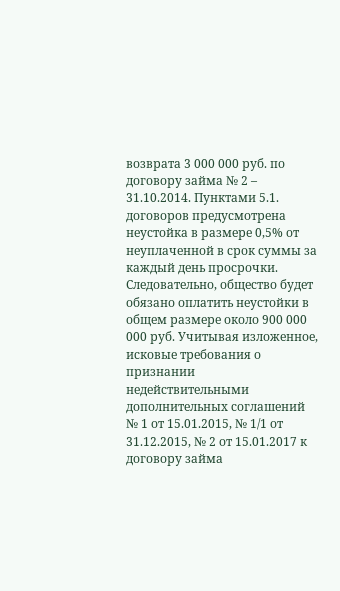возврата 3 000 000 руб. по договору займа № 2 – 31.10.2014. Пунктами 5.1. договоров предусмотрена неустойка в размере 0,5% от неуплаченной в срок суммы за каждый день просрочки. Следовательно, общество будет обязано оплатить неустойки в общем размере около 900 000 000 руб. Учитывая изложенное, исковые требования о признании недействительными дополнительных соглашений № 1 от 15.01.2015, № 1/1 от 31.12.2015, № 2 от 15.01.2017 к договору займа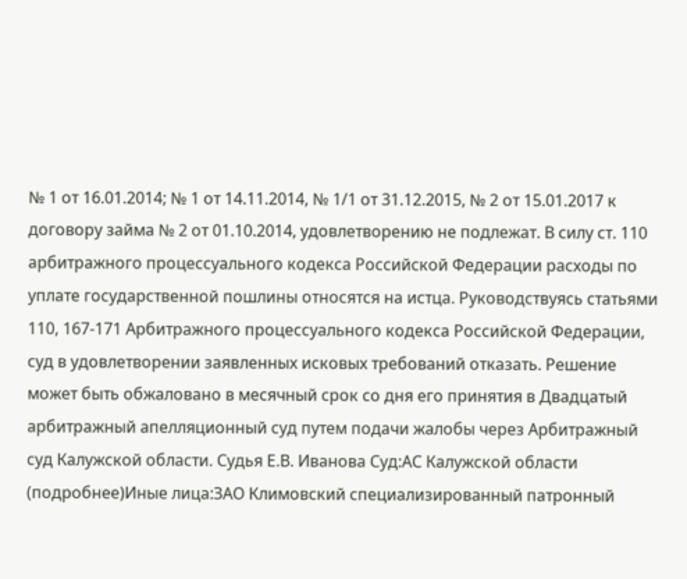№ 1 от 16.01.2014; № 1 от 14.11.2014, № 1/1 от 31.12.2015, № 2 от 15.01.2017 к договору займа № 2 от 01.10.2014, удовлетворению не подлежат. В силу ст. 110 арбитражного процессуального кодекса Российской Федерации расходы по уплате государственной пошлины относятся на истца. Руководствуясь статьями 110, 167-171 Арбитражного процессуального кодекса Российской Федерации, суд в удовлетворении заявленных исковых требований отказать. Решение может быть обжаловано в месячный срок со дня его принятия в Двадцатый арбитражный апелляционный суд путем подачи жалобы через Арбитражный суд Калужской области. Судья Е.В. Иванова Суд:АС Калужской области (подробнее)Иные лица:ЗАО Климовский специализированный патронный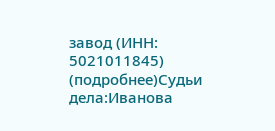завод (ИНН: 5021011845) (подробнее)Судьи дела:Иванова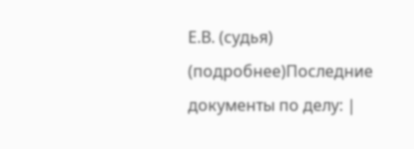Е.В. (судья) (подробнее)Последние документы по делу: |